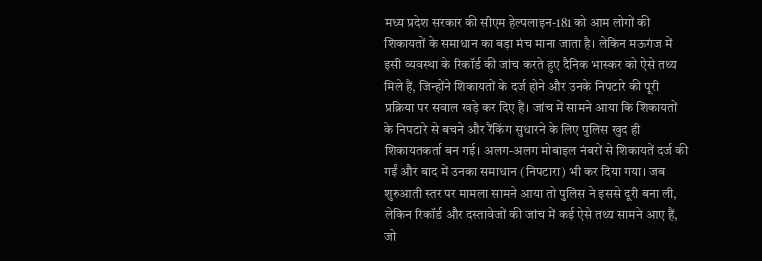मध्य प्रदेश सरकार की सीएम हेल्पलाइन-181 को आम लोगों की शिकायतों के समाधान का बड़ा मंच माना जाता है। लेकिन मऊगंज में इसी व्यवस्था के रिकॉर्ड की जांच करते हुए दैनिक भास्कर को ऐसे तथ्य मिले हैं, जिन्होंने शिकायतों के दर्ज होने और उनके निपटारे की पूरी प्रक्रिया पर सवाल खड़े कर दिए हैं। जांच में सामने आया कि शिकायतों के निपटारे से बचने और रैंकिंग सुधारने के लिए पुलिस खुद ही शिकायतकर्ता बन गई। अलग-अलग मोबाइल नंबरों से शिकायतें दर्ज की गईं और बाद में उनका समाधान (निपटारा) भी कर दिया गया। जब शुरुआती स्तर पर मामला सामने आया तो पुलिस ने इससे दूरी बना ली, लेकिन रिकॉर्ड और दस्तावेजों की जांच में कई ऐसे तथ्य सामने आए हैं, जो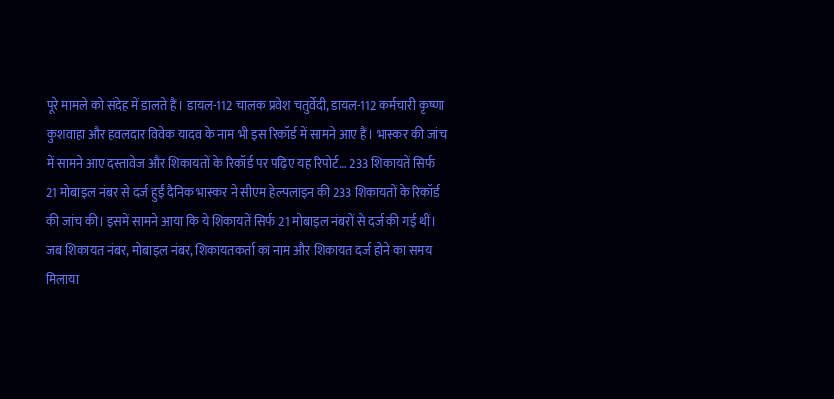पूरे मामले को संदेह में डालते हैं। डायल-112 चालक प्रवेश चतुर्वेदी, डायल-112 कर्मचारी कृष्णा कुशवाहा और हवलदार विवेक यादव के नाम भी इस रिकॉर्ड में सामने आए हैं। भास्कर की जांच में सामने आए दस्तावेज और शिकायतों के रिकॉर्ड पर पढ़िए यह रिपोर्ट… 233 शिकायतें सिर्फ 21 मोबाइल नंबर से दर्ज हुईं दैनिक भास्कर ने सीएम हेल्पलाइन की 233 शिकायतों के रिकॉर्ड की जांच की। इसमें सामने आया कि ये शिकायतें सिर्फ 21 मोबाइल नंबरों से दर्ज की गई थीं। जब शिकायत नंबर, मोबाइल नंबर, शिकायतकर्ता का नाम और शिकायत दर्ज होने का समय मिलाया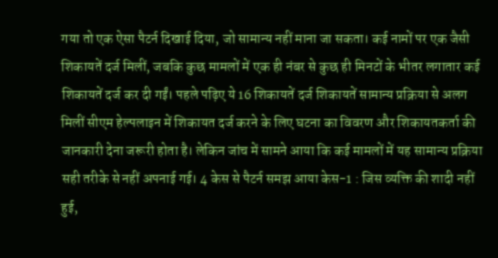गया तो एक ऐसा पैटर्न दिखाई दिया, जो सामान्य नहीं माना जा सकता। कई नामों पर एक जैसी शिकायतें दर्ज मिलीं, जबकि कुछ मामलों में एक ही नंबर से कुछ ही मिनटों के भीतर लगातार कई शिकायतें दर्ज कर दी गईं। पहले पढ़िए ये 16 शिकायतें दर्ज शिकायतें सामान्य प्रक्रिया से अलग मिलीं सीएम हेल्पलाइन में शिकायत दर्ज करने के लिए घटना का विवरण और शिकायतकर्ता की जानकारी देना जरूरी होता है। लेकिन जांच में सामने आया कि कई मामलों में यह सामान्य प्रक्रिया सही तरीके से नहीं अपनाई गई। 4 केस से पैटर्न समझ आया केस-1 : जिस व्यक्ति की शादी नहीं हुई,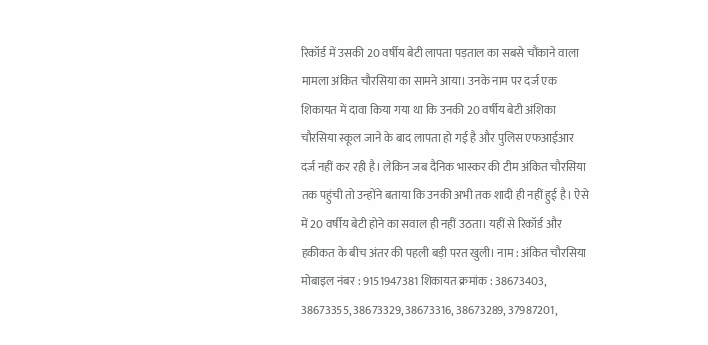रिकॉर्ड में उसकी 20 वर्षीय बेटी लापता पड़ताल का सबसे चौंकाने वाला मामला अंकित चौरसिया का सामने आया। उनके नाम पर दर्ज एक शिकायत में दावा किया गया था कि उनकी 20 वर्षीय बेटी अंशिका चौरसिया स्कूल जाने के बाद लापता हो गई है और पुलिस एफआईआर दर्ज नहीं कर रही है। लेकिन जब दैनिक भास्कर की टीम अंकित चौरसिया तक पहुंची तो उन्होंने बताया कि उनकी अभी तक शादी ही नहीं हुई है। ऐसे में 20 वर्षीय बेटी होने का सवाल ही नहीं उठता। यहीं से रिकॉर्ड और हकीकत के बीच अंतर की पहली बड़ी परत खुली। नाम : अंकित चौरसिया
मोबाइल नंबर : 9151947381 शिकायत क्रमांक : 38673403, 38673355, 38673329, 38673316, 38673289, 37987201,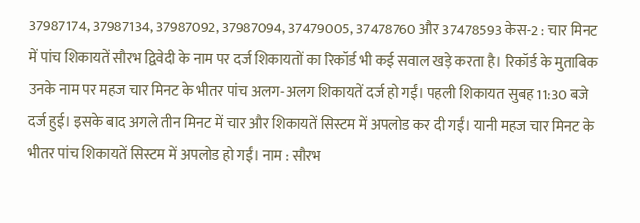37987174, 37987134, 37987092, 37987094, 37479005, 37478760 और 37478593 केस-2 : चार मिनट में पांच शिकायतें सौरभ द्विवेदी के नाम पर दर्ज शिकायतों का रिकॉर्ड भी कई सवाल खड़े करता है। रिकॉर्ड के मुताबिक उनके नाम पर महज चार मिनट के भीतर पांच अलग-अलग शिकायतें दर्ज हो गईं। पहली शिकायत सुबह 11:30 बजे दर्ज हुई। इसके बाद अगले तीन मिनट में चार और शिकायतें सिस्टम में अपलोड कर दी गईं। यानी महज चार मिनट के भीतर पांच शिकायतें सिस्टम में अपलोड हो गईं। नाम : सौरभ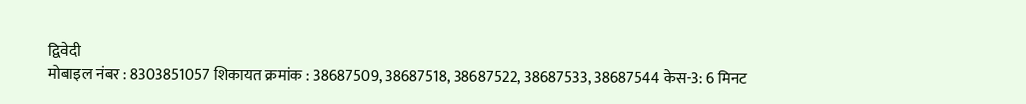द्विवेदी
मोबाइल नंबर : 8303851057 शिकायत क्रमांक : 38687509, 38687518, 38687522, 38687533, 38687544 केस-3: 6 मिनट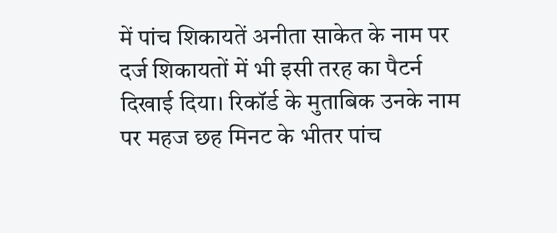में पांच शिकायतें अनीता साकेत के नाम पर दर्ज शिकायतों में भी इसी तरह का पैटर्न दिखाई दिया। रिकॉर्ड के मुताबिक उनके नाम पर महज छह मिनट के भीतर पांच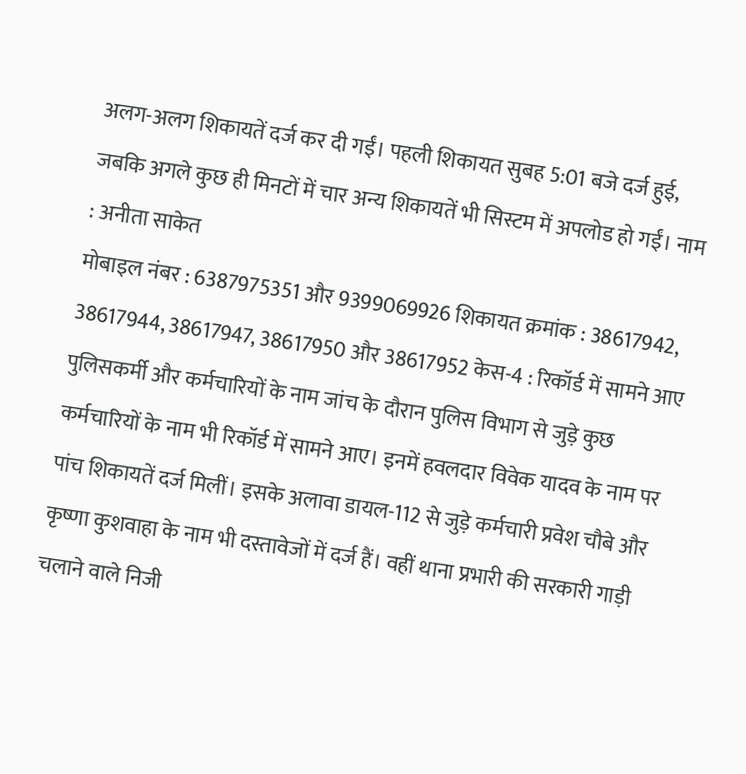अलग-अलग शिकायतें दर्ज कर दी गईं। पहली शिकायत सुबह 5:01 बजे दर्ज हुई, जबकि अगले कुछ ही मिनटों में चार अन्य शिकायतें भी सिस्टम में अपलोड हो गईं। नाम : अनीता साकेत
मोबाइल नंबर : 6387975351 और 9399069926 शिकायत क्रमांक : 38617942, 38617944, 38617947, 38617950 और 38617952 केस-4 : रिकॉर्ड में सामने आए पुलिसकर्मी और कर्मचारियों के नाम जांच के दौरान पुलिस विभाग से जुड़े कुछ कर्मचारियों के नाम भी रिकॉर्ड में सामने आए। इनमें हवलदार विवेक यादव के नाम पर पांच शिकायतें दर्ज मिलीं। इसके अलावा डायल-112 से जुड़े कर्मचारी प्रवेश चौबे और कृष्णा कुशवाहा के नाम भी दस्तावेजों में दर्ज हैं। वहीं थाना प्रभारी की सरकारी गाड़ी चलाने वाले निजी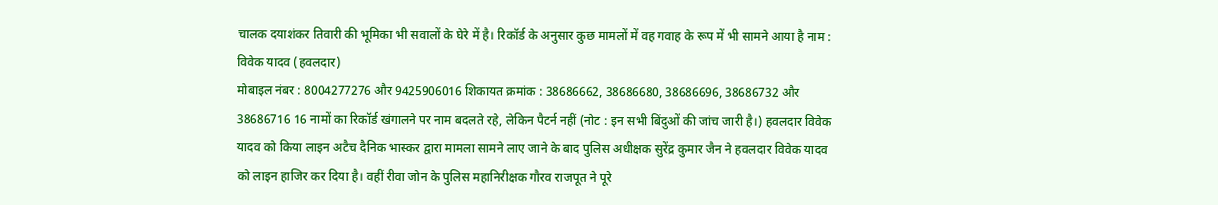चालक दयाशंकर तिवारी की भूमिका भी सवालों के घेरे में है। रिकॉर्ड के अनुसार कुछ मामलों में वह गवाह के रूप में भी सामने आया है नाम : विवेक यादव (हवलदार)
मोबाइल नंबर : 8004277276 और 9425906016 शिकायत क्रमांक : 38686662, 38686680, 38686696, 38686732 और 38686716 16 नामों का रिकॉर्ड खंगालने पर नाम बदलते रहे, लेकिन पैटर्न नहीं (नोट : इन सभी बिंदुओं की जांच जारी है।) हवलदार विवेक यादव को किया लाइन अटैच दैनिक भास्कर द्वारा मामला सामने लाए जाने के बाद पुलिस अधीक्षक सुरेंद्र कुमार जैन ने हवलदार विवेक यादव को लाइन हाजिर कर दिया है। वहीं रीवा जोन के पुलिस महानिरीक्षक गौरव राजपूत ने पूरे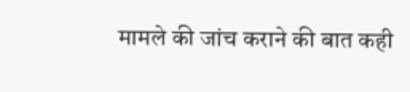मामले की जांच कराने की बात कही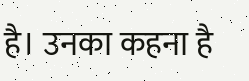है। उनका कहना है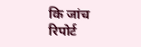कि जांच रिपोर्ट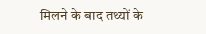मिलने के बाद तथ्यों के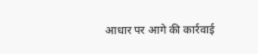आधार पर आगे की कार्रवाई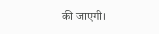की जाएगी।